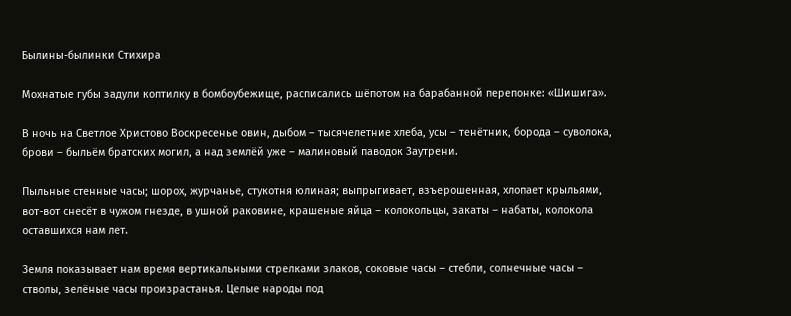Былины-былинки Стихира

Мохнатые губы задули коптилку в бомбоубежище, расписались шёпотом на барабанной перепонке: «Шишига».

В ночь на Светлое Христово Воскресенье овин, дыбом – тысячелетние хлеба, усы – тенётник, борода – суволока, брови – быльём братских могил, а над землёй уже – малиновый паводок Заутрени.

Пыльные стенные часы; шорох, журчанье, стукотня юлиная; выпрыгивает, взъерошенная, хлопает крыльями, вот-вот снесёт в чужом гнезде, в ушной раковине, крашеные яйца – колокольцы, закаты – набаты, колокола оставшихся нам лет.

Земля показывает нам время вертикальными стрелками злаков, соковые часы – стебли, солнечные часы – стволы, зелёные часы произрастанья. Целые народы под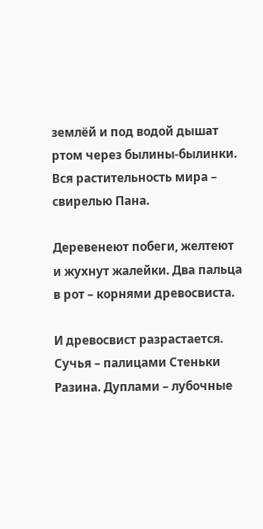землёй и под водой дышат ртом через былины-былинки. Вся растительность мира – свирелью Пана.

Деревенеют побеги, желтеют и жухнут жалейки. Два пальца в рот – корнями древосвиста.

И древосвист разрастается. Сучья – палицами Стеньки Разина. Дуплами – лубочные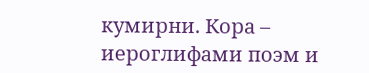кумирни. Кора – иероглифами поэм и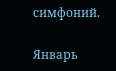симфоний.

Январь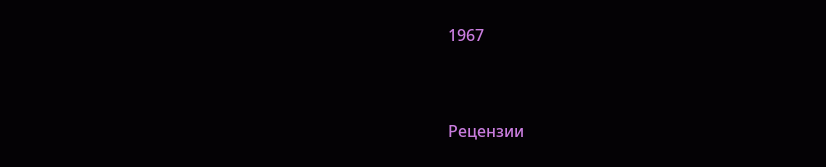1967


Рецензии